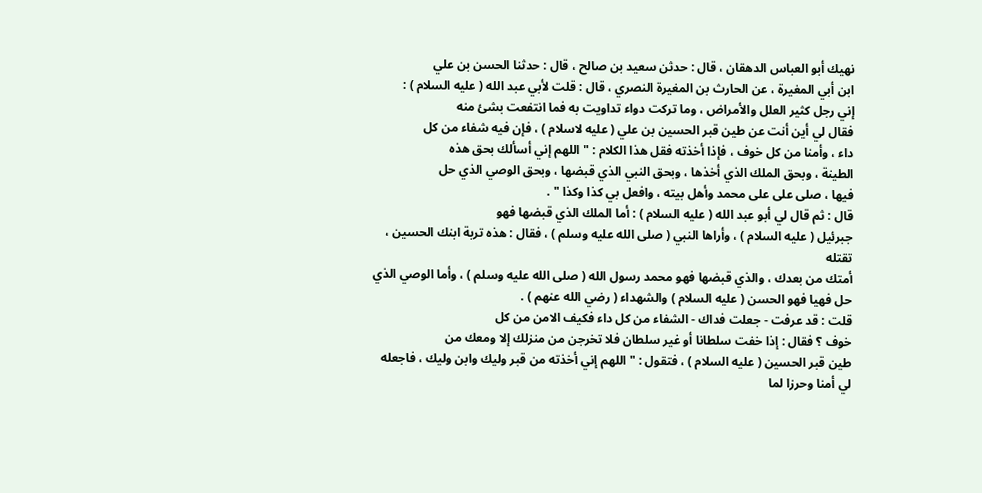نهيك أبو العباس الدهقان ، قال : حدثن سعيد بن صالح ، قال : حدثنا الحسن بن علي
ابن أبي المغيرة ، عن الحارث بن المغيرة النصري ، قال : قلت لأبي عبد الله ( عليه السلام ) :
إني رجل كثير العلل والأمراض ، وما تركت دواء تداويت به فما انتفعت بشئ منه
فقال لي أين أنت عن طين قبر الحسين بن علي ( عليه لاسلام ) ، فإن فيه شفاء من كل
داء ، وأمنا من كل خوف ، فإذا أخذته فقل هذا الكلام : " اللهم إني أسألك بحق هذه
الطينة ، وبحق الملك الذي أخذها ، وبحق النبي الذي قبضها ، وبحق الوصي الذي حل
فيها ، صلى على على محمد وأهل بيته ، وافعل بي كذا وكذا " .
قال : ثم قال لي أبو عبد الله ( عليه السلام ) : أما الملك الذي قبضها فهو
جبرئيل ( عليه السلام ) ، وأراها النبي ( صلى الله عليه وسلم ) ، فقال : هذه تربة ابنك الحسين ، تقتله
أمتك من بعدك ، والذي قبضها فهو محمد رسول الله ( صلى الله عليه وسلم ) ، وأما الوصي الذي
حل فهيا فهو الحسن ( عليه السلام ) والشهداء ( رضي الله عنهم ) .
قلت : قد عرفت - جعلت فداك - الشفاء من كل داء فكيف الامن من كل
خوف ؟ فقال : إذا خفت سلطانا أو غير سلطان فلا تخرجن من منزلك إلا ومعك من
طين قبر الحسين ( عليه السلام ) ، فتقول : " اللهم إني أخذته من قبر وليك وابن وليك ، فاجعله
لي أمنا وحرزا لما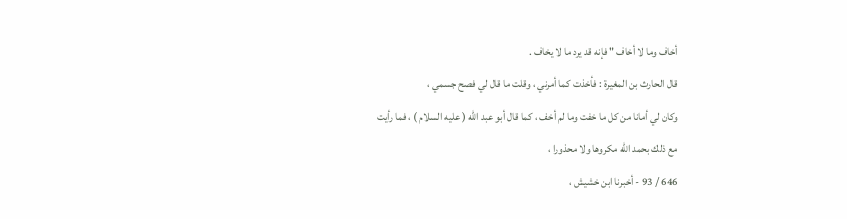أخاف وما لا أخاف " فإنه قد يرد ما لا يخاف .
قال الحارث بن المغيرة : فأخذت كما أمرني ، وقلت ما قال لي فصح جسمي ،
وكان لي أمانا من كل ما خفت وما لم أخف ، كما قال أبو عبد الله ( عليه السلام ) ، فما رأيت
مع ذلك بحمد الله مكروها ولا محذورا ،
646 / 93 - أخبرنا ابن خشيش ،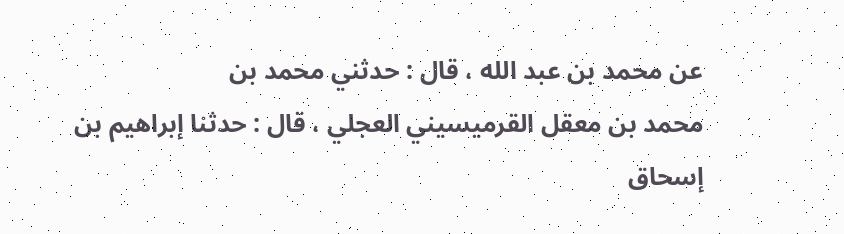عن محمد بن عبد الله ، قال : حدثني محمد بن
محمد بن معقل القرميسيني العجلي ، قال : حدثنا إبراهيم بن إسحاق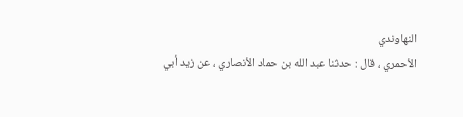النهاوندي
الأحمري ، قال : حدثنا عبد الله بن حماد الأنصاري ، عن زيد أبي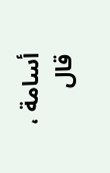أسامة ، قال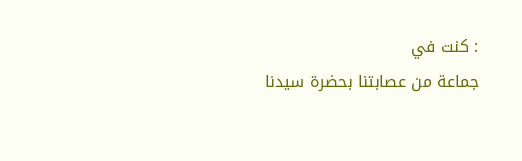: كنت في
جماعة من عصابتنا بحضرة سيدنا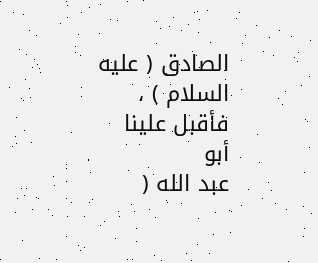الصادق ( عليه السلام ) ، فأقبل علينا أبو
عبد الله (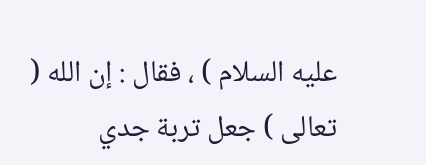عليه السلام ) ، فقال : إن الله ( تعالى ) جعل تربة جدي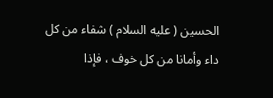الحسين ( عليه السلام ) شفاء من كل
داء وأمانا من كل خوف ، فإذا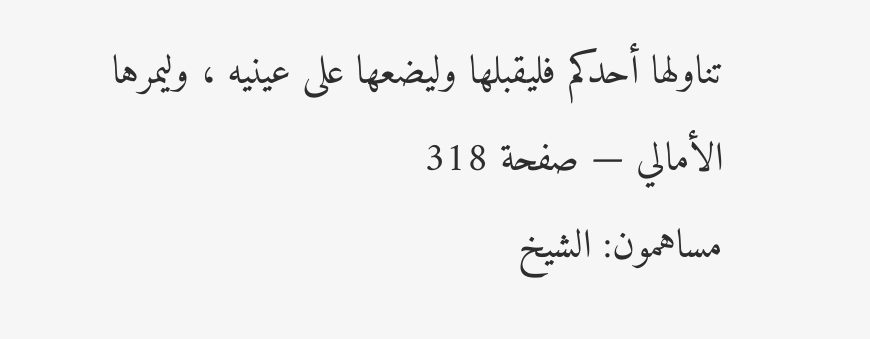تناولها أحدكم فليقبلها وليضعها على عينيه ، وليمرها
الأمالي — صفحة 318
مساهمون: الشيخ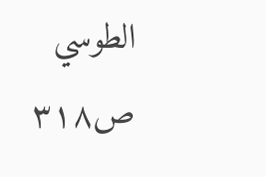الطوسي
ص٣١٨